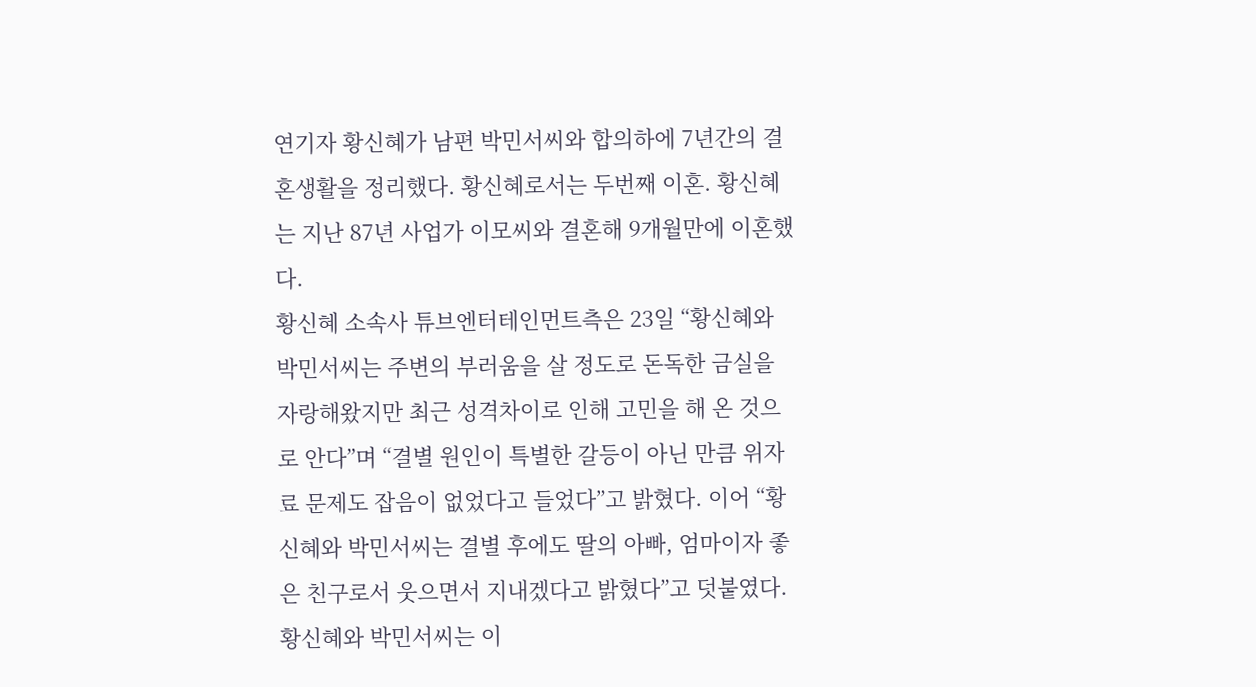연기자 황신혜가 남편 박민서씨와 합의하에 7년간의 결혼생활을 정리했다. 황신혜로서는 두번째 이혼. 황신혜는 지난 87년 사업가 이모씨와 결혼해 9개월만에 이혼했다.
황신혜 소속사 튜브엔터테인먼트측은 23일 “황신혜와 박민서씨는 주변의 부러움을 살 정도로 돈독한 금실을 자랑해왔지만 최근 성격차이로 인해 고민을 해 온 것으로 안다”며 “결별 원인이 특별한 갈등이 아닌 만큼 위자료 문제도 잡음이 없었다고 들었다”고 밝혔다. 이어 “황신혜와 박민서씨는 결별 후에도 딸의 아빠, 엄마이자 좋은 친구로서 웃으면서 지내겠다고 밝혔다”고 덧붙였다.
황신혜와 박민서씨는 이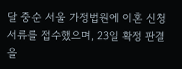달 중순 서울 가정법원에 이혼 신청서류를 접수했으며, 23일 확정 판결을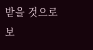받을 것으로 보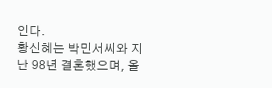인다.
황신혜는 박민서씨와 지난 98년 결혼했으며, 올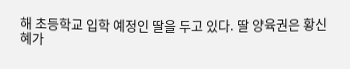해 초등학교 입학 예정인 딸을 두고 있다. 딸 양육권은 황신혜가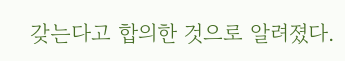갖는다고 합의한 것으로 알려졌다.